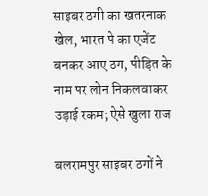साइबर ठगी का खतरनाक खेल, भारत पे का एजेंट बनकर आए ठग, पीड़ित के नाम पर लोन निकलवाकर उड़ाई रकम; ऐसे खुला राज

बलरामपुर साइबर ठगों ने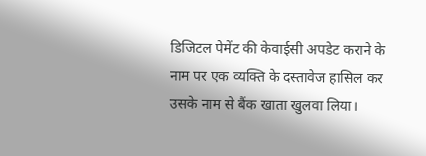डिजिटल पेमेंट की केवाईसी अपडेट कराने के नाम पर एक व्यक्ति के दस्तावेज हासिल कर उसके नाम से बैंक खाता खुलवा लिया।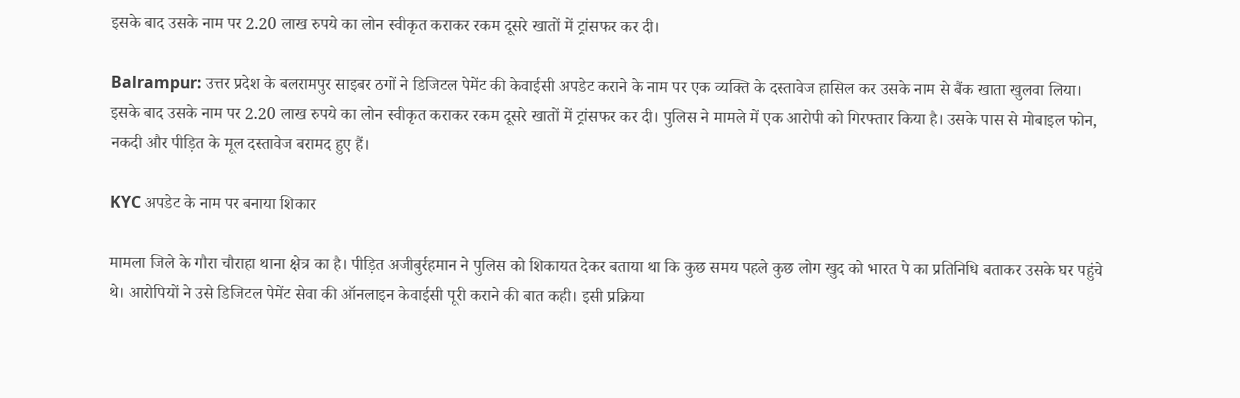इसके बाद उसके नाम पर 2.20 लाख रुपये का लोन स्वीकृत कराकर रकम दूसरे खातों में ट्रांसफर कर दी।

Balrampur: उत्तर प्रदेश के बलरामपुर साइबर ठगों ने डिजिटल पेमेंट की केवाईसी अपडेट कराने के नाम पर एक व्यक्ति के दस्तावेज हासिल कर उसके नाम से बैंक खाता खुलवा लिया। इसके बाद उसके नाम पर 2.20 लाख रुपये का लोन स्वीकृत कराकर रकम दूसरे खातों में ट्रांसफर कर दी। पुलिस ने मामले में एक आरोपी को गिरफ्तार किया है। उसके पास से मोबाइल फोन, नकदी और पीड़ित के मूल दस्तावेज बरामद हुए हैं।

KYC अपडेट के नाम पर बनाया शिकार

मामला जिले के गौरा चौराहा थाना क्षेत्र का है। पीड़ित अजीबुर्रहमान ने पुलिस को शिकायत देकर बताया था कि कुछ समय पहले कुछ लोग खुद को भारत पे का प्रतिनिधि बताकर उसके घर पहुंचे थे। आरोपियों ने उसे डिजिटल पेमेंट सेवा की ऑनलाइन केवाईसी पूरी कराने की बात कही। इसी प्रक्रिया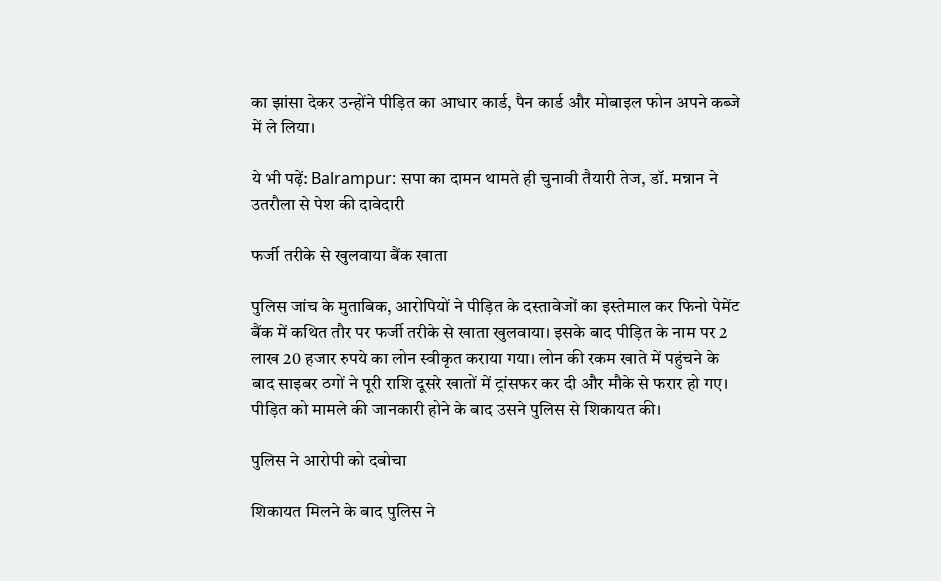का झांसा देकर उन्होंने पीड़ित का आधार कार्ड, पैन कार्ड और मोबाइल फोन अपने कब्जे में ले लिया।

ये भी पढ़ें: Balrampur: सपा का दामन थामते ही चुनावी तैयारी तेज, डॉ. मन्नान ने उतरौला से पेश की दावेदारी

फर्जी तरीके से खुलवाया बैंक खाता

पुलिस जांच के मुताबिक, आरोपियों ने पीड़ित के दस्तावेजों का इस्तेमाल कर फिनो पेमेंट बैंक में कथित तौर पर फर्जी तरीके से खाता खुलवाया। इसके बाद पीड़ित के नाम पर 2 लाख 20 हजार रुपये का लोन स्वीकृत कराया गया। लोन की रकम खाते में पहुंचने के बाद साइबर ठगों ने पूरी राशि दूसरे खातों में ट्रांसफर कर दी और मौके से फरार हो गए। पीड़ित को मामले की जानकारी होने के बाद उसने पुलिस से शिकायत की।

पुलिस ने आरोपी को दबोचा

शिकायत मिलने के बाद पुलिस ने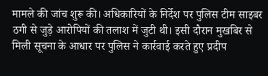मामले की जांच शुरू की। अधिकारियों के निर्देश पर पुलिस टीम साइबर ठगी से जुड़े आरोपियों की तलाश में जुटी थी। इसी दौरान मुखबिर से मिली सूचना के आधार पर पुलिस ने कार्रवाई करते हुए प्रदीप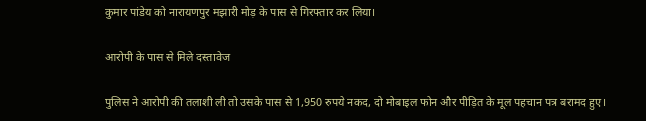कुमार पांडेय को नारायणपुर मझारी मोड़ के पास से गिरफ्तार कर लिया।

आरोपी के पास से मिले दस्तावेज

पुलिस ने आरोपी की तलाशी ली तो उसके पास से 1,950 रुपये नकद, दो मोबाइल फोन और पीड़ित के मूल पहचान पत्र बरामद हुए।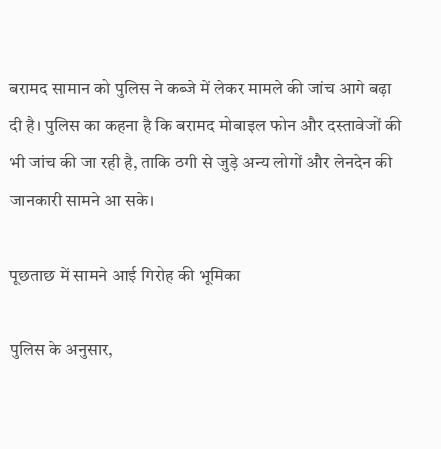बरामद सामान को पुलिस ने कब्जे में लेकर मामले की जांच आगे बढ़ा दी है। पुलिस का कहना है कि बरामद मोबाइल फोन और दस्तावेजों की भी जांच की जा रही है, ताकि ठगी से जुड़े अन्य लोगों और लेनदेन की जानकारी सामने आ सके।

पूछताछ में सामने आई गिरोह की भूमिका

पुलिस के अनुसार,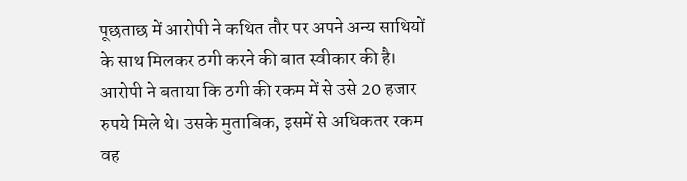पूछताछ में आरोपी ने कथित तौर पर अपने अन्य साथियों के साथ मिलकर ठगी करने की बात स्वीकार की है। आरोपी ने बताया कि ठगी की रकम में से उसे 20 हजार रुपये मिले थे। उसके मुताबिक, इसमें से अधिकतर रकम वह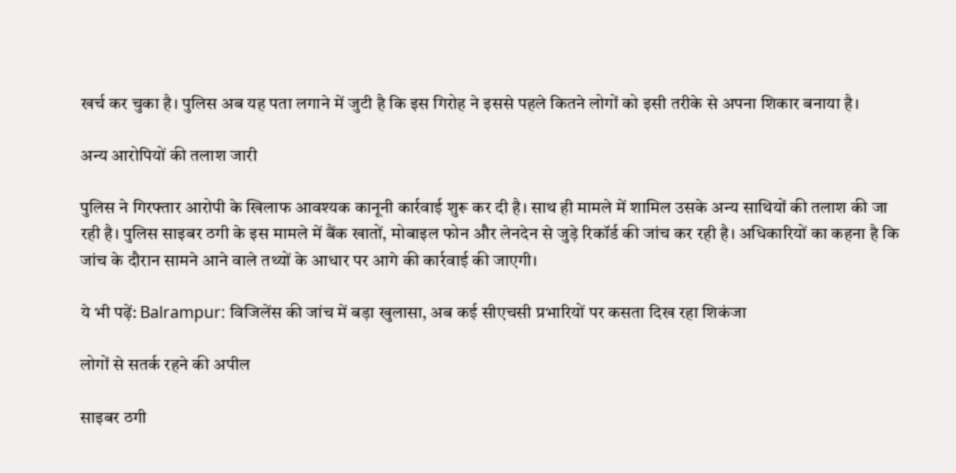खर्च कर चुका है। पुलिस अब यह पता लगाने में जुटी है कि इस गिरोह ने इससे पहले कितने लोगों को इसी तरीके से अपना शिकार बनाया है।

अन्य आरोपियों की तलाश जारी

पुलिस ने गिरफ्तार आरोपी के खिलाफ आवश्यक कानूनी कार्रवाई शुरू कर दी है। साथ ही मामले में शामिल उसके अन्य साथियों की तलाश की जा रही है। पुलिस साइबर ठगी के इस मामले में बैंक खातों, मोबाइल फोन और लेनदेन से जुड़े रिकॉर्ड की जांच कर रही है। अधिकारियों का कहना है कि जांच के दौरान सामने आने वाले तथ्यों के आधार पर आगे की कार्रवाई की जाएगी।

ये भी पढ़ें: Balrampur: विजिलेंस की जांच में बड़ा खुलासा, अब कई सीएचसी प्रभारियों पर कसता दिख रहा शिकंजा

लोगों से सतर्क रहने की अपील

साइबर ठगी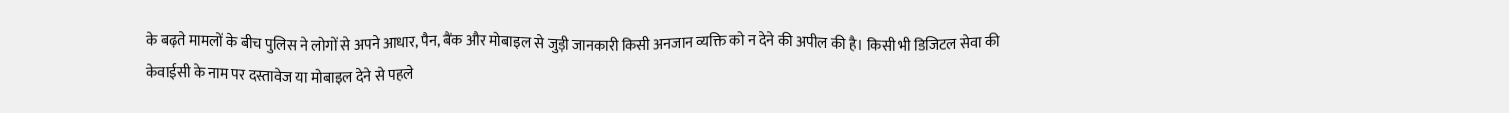के बढ़ते मामलों के बीच पुलिस ने लोगों से अपने आधार, पैन, बैंक और मोबाइल से जुड़ी जानकारी किसी अनजान व्यक्ति को न देने की अपील की है। किसी भी डिजिटल सेवा की केवाईसी के नाम पर दस्तावेज या मोबाइल देने से पहले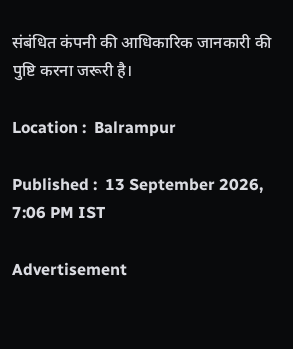संबंधित कंपनी की आधिकारिक जानकारी की पुष्टि करना जरूरी है।

Location :  Balrampur

Published :  13 September 2026, 7:06 PM IST

Advertisement